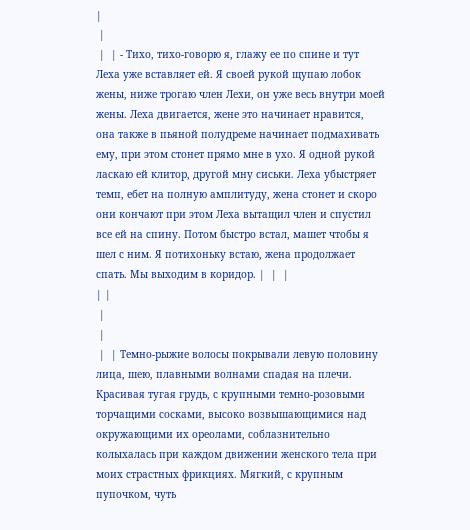|
 |
 |  | - Тихо, тихо-говорю я, глажу ее по спине и тут Леха уже вставляет ей. Я своей рукой щупаю лобок жены, ниже трогаю член Лехи, он уже весь внутри моей жены. Леха двигается, жене это начинает нравится, она также в пьяной полудреме начинает подмахивать ему, при этом стонет прямо мне в ухо. Я одной рукой ласкаю ей клитор, другой мну сиськи. Леха убыстряет темп, ебет на полную амплитуду, жена стонет и скоро они кончают при этом Леха вытащил член и спустил все ей на спину. Потом быстро встал, машет чтобы я шел с ним. Я потихоньку встаю, жена продолжает спать. Мы выходим в коридор. |  |  |
| |
 |
 |
 |  | Темно-рыжие волосы покрывали левую половину лица, шею, плавными волнами спадая на плечи. Красивая тугая грудь, с крупными темно-розовыми торчащими сосками, высоко возвышающимися над окружающими их ореолами, соблазнительно колыхалась при каждом движении женского тела при моих страстных фрикциях. Мягкий, с крупным пупочком, чуть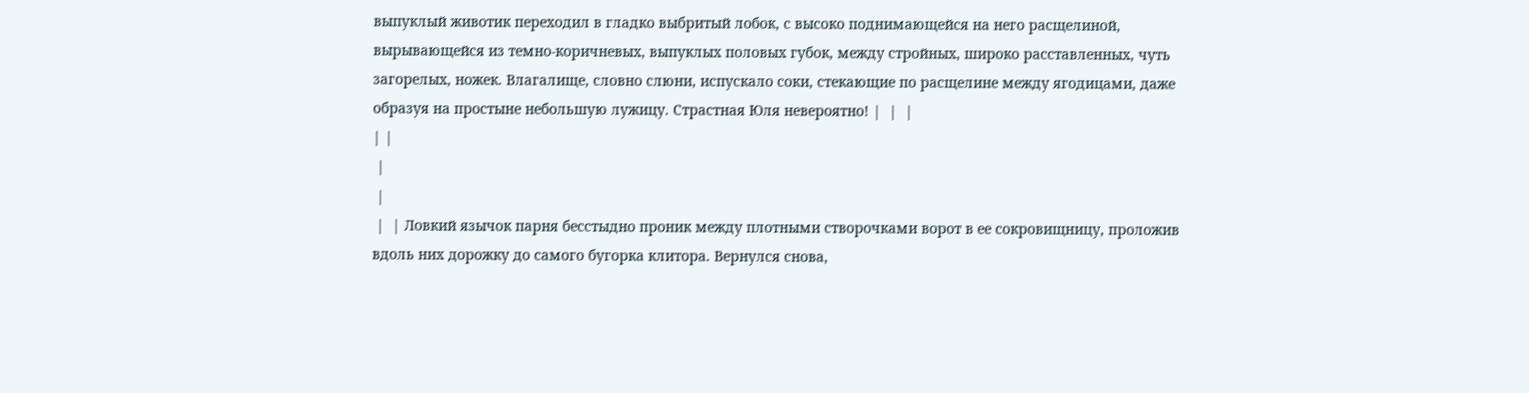выпуклый животик переходил в гладко выбритый лобок, с высоко поднимающейся на него расщелиной, вырывающейся из темно-коричневых, выпуклых половых губок, между стройных, широко расставленных, чуть загорелых, ножек. Влагалище, словно слюни, испускало соки, стекающие по расщелине между ягодицами, даже образуя на простыне небольшую лужицу. Страстная Юля невероятно! |  |  |
| |
 |
 |
 |  | Ловкий язычок парня бесстыдно проник между плотными створочками ворот в ее сокровищницу, проложив вдоль них дорожку до самого бугорка клитора. Вернулся снова,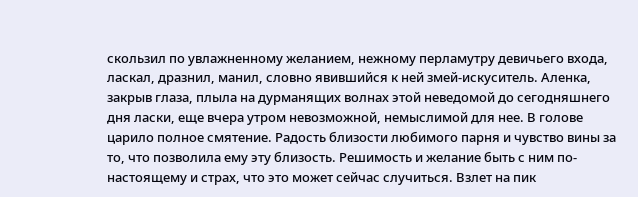скользил по увлажненному желанием, нежному перламутру девичьего входа, ласкал, дразнил, манил, словно явившийся к ней змей-искуситель. Аленка, закрыв глаза, плыла на дурманящих волнах этой неведомой до сегодняшнего дня ласки, еще вчера утром невозможной, немыслимой для нее. В голове царило полное смятение. Радость близости любимого парня и чувство вины за то, что позволила ему эту близость. Решимость и желание быть с ним по-настоящему и страх, что это может сейчас случиться. Взлет на пик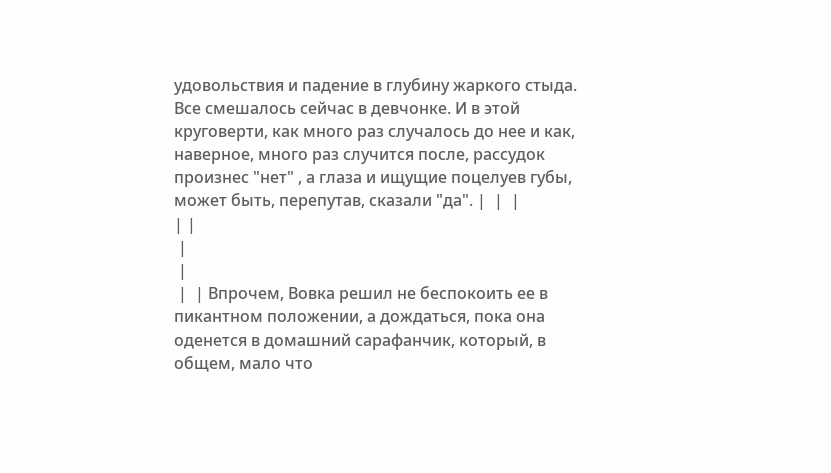удовольствия и падение в глубину жаркого стыда. Все смешалось сейчас в девчонке. И в этой круговерти, как много раз случалось до нее и как, наверное, много раз случится после, рассудок произнес "нет" , а глаза и ищущие поцелуев губы, может быть, перепутав, сказали "да". |  |  |
| |
 |
 |
 |  | Впрочем, Вовка решил не беспокоить ее в пикантном положении, а дождаться, пока она оденется в домашний сарафанчик, который, в общем, мало что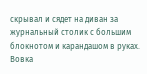скрывал и сядет на диван за журнальный столик с большим блокнотом и карандашом в руках. Вовка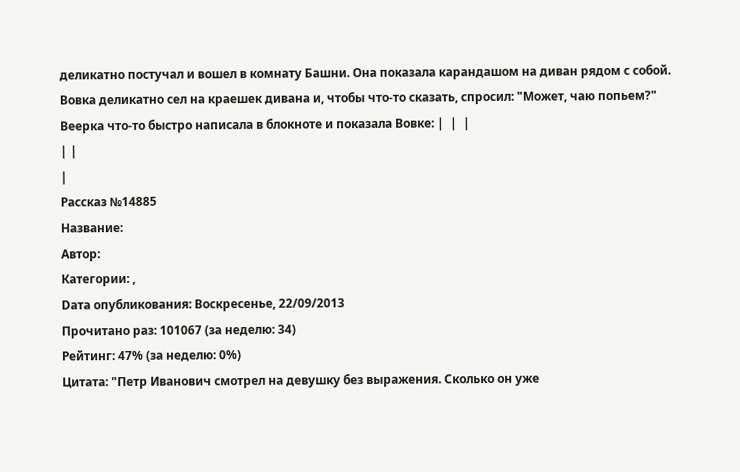деликатно постучал и вошел в комнату Башни. Она показала карандашом на диван рядом с собой. Вовка деликатно сел на краешек дивана и, чтобы что-то сказать, спросил: "Может, чаю попьем?" Веерка что-то быстро написала в блокноте и показала Вовке: |  |  |
| |
|
Рассказ №14885
Название:
Автор:
Категории: ,
Dата опубликования: Воскресенье, 22/09/2013
Прочитано раз: 101067 (за неделю: 34)
Рейтинг: 47% (за неделю: 0%)
Цитата: "Петр Иванович смотрел на девушку без выражения. Сколько он уже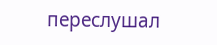переслушал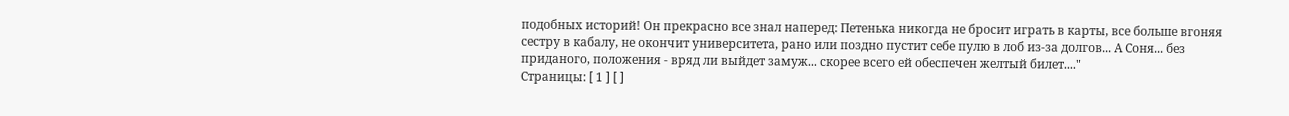подобных историй! Он прекрасно все знал наперед: Петенька никогда не бросит играть в карты, все больше вгоняя сестру в кабалу, не окончит университета, рано или поздно пустит себе пулю в лоб из-за долгов... А Соня... без приданого, положения - вряд ли выйдет замуж... скорее всего ей обеспечен желтый билет...."
Страницы: [ 1 ] [ ]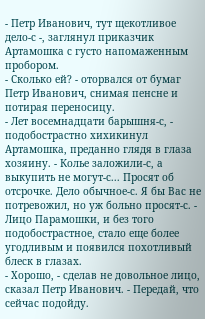- Петр Иванович, тут щекотливое дело-с -, заглянул приказчик Артамошка с густо напомаженным пробором.
- Сколько ей? - оторвался от бумаг Петр Иванович, снимая пенсне и потирая переносицу.
- Лет восемнадцати барышня-с, - подобострастно хихикинул Артамошка, преданно глядя в глаза хозяину. - Колье заложили-с, а выкупить не могут-с... Просят об отсрочке. Дело обычное-с. Я бы Вас не потревожил, но уж больно просят-с. - Лицо Парамошки, и без того подобострастное, стало еще более угодливым и появился похотливый блеск в глазах.
- Хорошо, - сделав не довольное лицо, сказал Петр Иванович. - Передай, что сейчас подойду.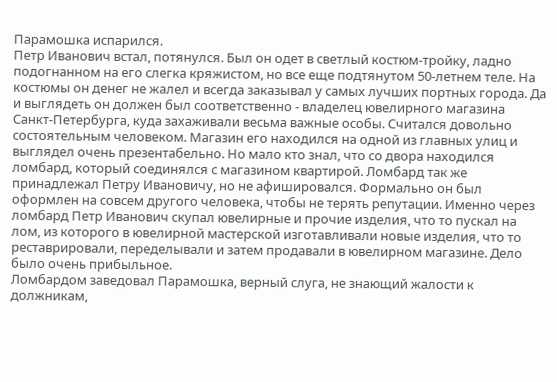Парамошка испарился.
Петр Иванович встал, потянулся. Был он одет в светлый костюм-тройку, ладно подогнанном на его слегка кряжистом, но все еще подтянутом 50-летнем теле. На костюмы он денег не жалел и всегда заказывал у самых лучших портных города. Да и выглядеть он должен был соответственно - владелец ювелирного магазина Санкт-Петербурга, куда захаживали весьма важные особы. Считался довольно состоятельным человеком. Магазин его находился на одной из главных улиц и выглядел очень презентабельно. Но мало кто знал, что со двора находился ломбард, который соединялся с магазином квартирой. Ломбард так же принадлежал Петру Ивановичу, но не афишировался. Формально он был оформлен на совсем другого человека, чтобы не терять репутации. Именно через ломбард Петр Иванович скупал ювелирные и прочие изделия, что то пускал на лом, из которого в ювелирной мастерской изготавливали новые изделия, что то реставрировали, переделывали и затем продавали в ювелирном магазине. Дело было очень прибыльное.
Ломбардом заведовал Парамошка, верный слуга, не знающий жалости к должникам,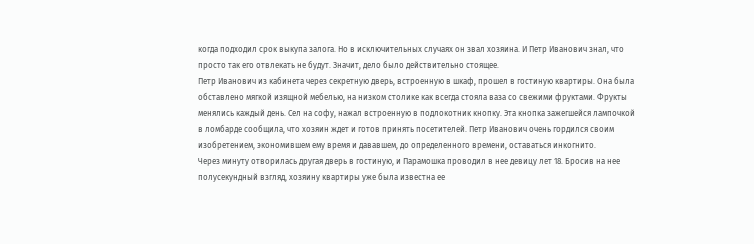когда подходил срок выкупа залога. Но в исключительных случаях он звал хозяина. И Петр Иванович знал, что просто так его отвлекать не будут. Значит, дело было действительно стоящее.
Петр Иванович из кабинета через секретную дверь, встроенную в шкаф, прошел в гостиную квартиры. Она была обставлено мягкой изящной мебелью, на низком столике как всегда стояла ваза со свежими фруктами. Фрукты менялись каждый день. Сел на софу, нажал встроенную в подлокотник кнопку. Эта кнопка зажегшейся лампочкой в ломбарде сообщила, что хозяин ждет и готов принять посетителей. Петр Иванович очень гордился своим изобретением, экономившем ему время и дававшем, до определенного времени, оставаться инкогнито.
Через минуту отворилась другая дверь в гостиную, и Парамошка проводил в нее девицу лет 18. Бросив на нее полусекундный взгляд, хозяину квартиры уже была известна ее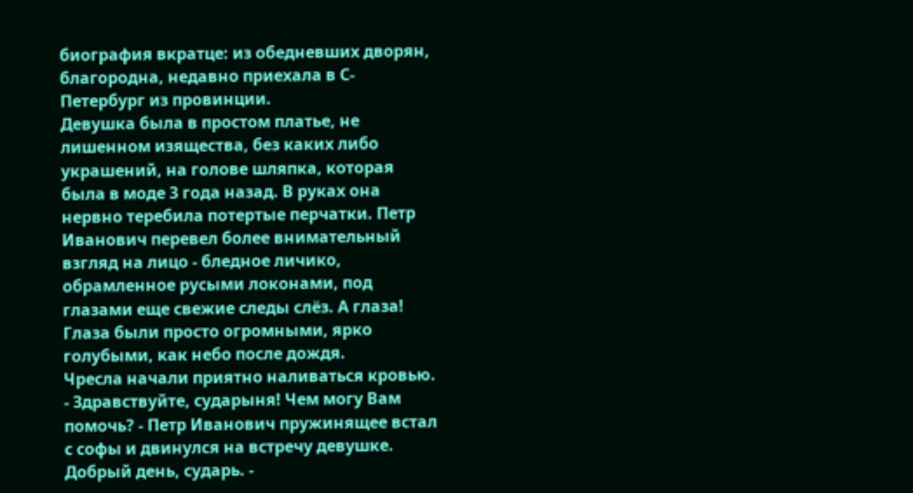биография вкратце: из обедневших дворян, благородна, недавно приехала в С-Петербург из провинции.
Девушка была в простом платье, не лишенном изящества, без каких либо украшений, на голове шляпка, которая была в моде 3 года назад. В руках она нервно теребила потертые перчатки. Петр Иванович перевел более внимательный взгляд на лицо - бледное личико, обрамленное русыми локонами, под глазами еще свежие следы слёз. А глаза! Глаза были просто огромными, ярко голубыми, как небо после дождя.
Чресла начали приятно наливаться кровью.
- Здравствуйте, сударыня! Чем могу Вам помочь? - Петр Иванович пружинящее встал с софы и двинулся на встречу девушке.
Добрый день, сударь. -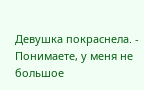Девушка покраснела. - Понимаете, у меня не большое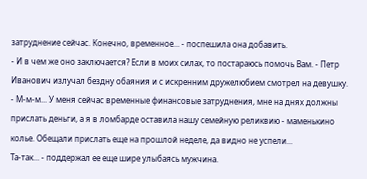затруднение сейчас. Конечно, временное... - поспешила она добавить.
- И в чем же оно заключается? Если в моих силах, то постараюсь помочь Вам. - Петр Иванович излучал бездну обаяния и с искренним дружелюбием смотрел на девушку.
- М-м-м... У меня сейчас временные финансовые затруднения, мне на днях должны прислать деньги, а я в ломбарде оставила нашу семейную реликвию - маменькино колье. Обещали прислать еще на прошлой неделе, да видно не успели...
Та-так... - поддержал ее еще шире улыбаясь мужчина.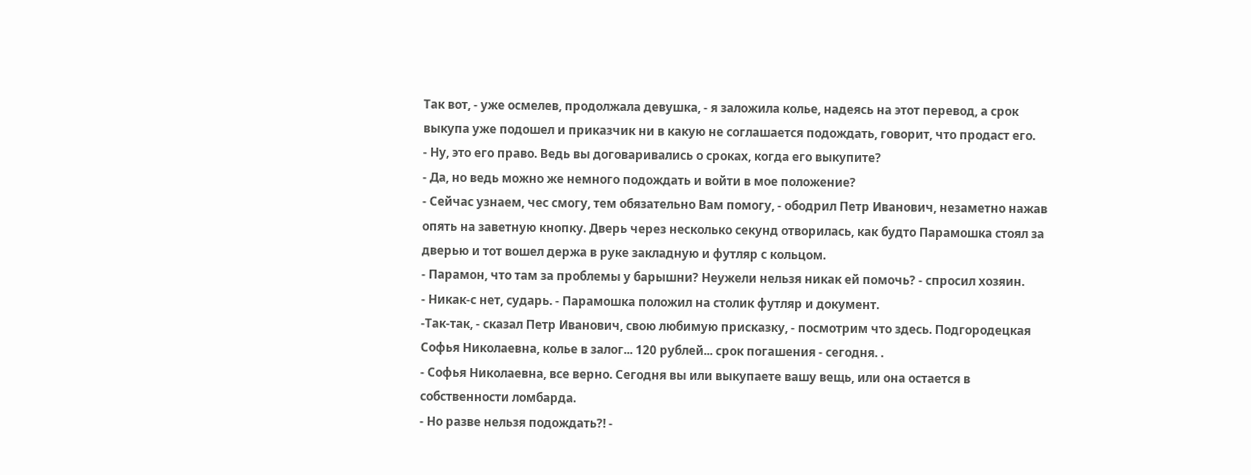Так вот, - уже осмелев, продолжала девушка, - я заложила колье, надеясь на этот перевод, а срок выкупа уже подошел и приказчик ни в какую не соглашается подождать, говорит, что продаст его.
- Ну, это его право. Ведь вы договаривались о сроках, когда его выкупите?
- Да, но ведь можно же немного подождать и войти в мое положение?
- Сейчас узнаем, чес смогу, тем обязательно Вам помогу, - ободрил Петр Иванович, незаметно нажав опять на заветную кнопку. Дверь через несколько секунд отворилась, как будто Парамошка стоял за дверью и тот вошел держа в руке закладную и футляр с кольцом.
- Парамон, что там за проблемы у барышни? Неужели нельзя никак ей помочь? - спросил хозяин.
- Никак-с нет, сударь. - Парамошка положил на столик футляр и документ.
-Так-так, - сказал Петр Иванович, свою любимую присказку, - посмотрим что здесь. Подгородецкая Софья Николаевна, колье в залог... 120 рублей... срок погашения - сегодня. .
- Софья Николаевна, все верно. Сегодня вы или выкупаете вашу вещь, или она остается в собственности ломбарда.
- Но разве нельзя подождать?! -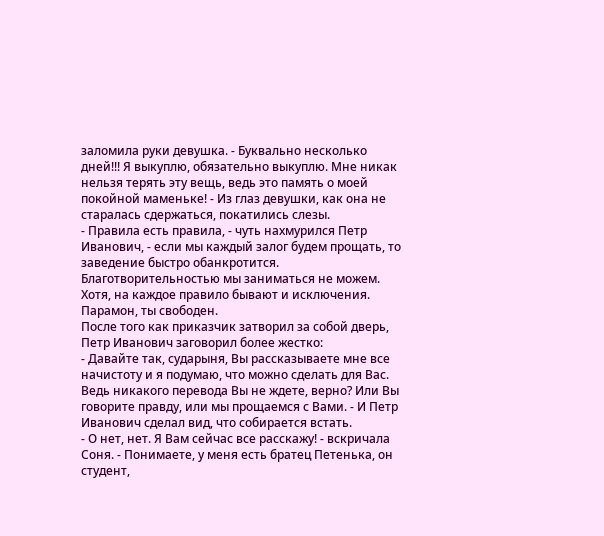заломила руки девушка. - Буквально несколько дней!!! Я выкуплю, обязательно выкуплю. Мне никак нельзя терять эту вещь, ведь это память о моей покойной маменьке! - Из глаз девушки, как она не старалась сдержаться, покатились слезы.
- Правила есть правила, - чуть нахмурился Петр Иванович, - если мы каждый залог будем прощать, то заведение быстро обанкротится. Благотворительностью мы заниматься не можем. Хотя, на каждое правило бывают и исключения. Парамон, ты свободен.
После того как приказчик затворил за собой дверь, Петр Иванович заговорил более жестко:
- Давайте так, сударыня, Вы рассказываете мне все начистоту и я подумаю, что можно сделать для Вас. Ведь никакого перевода Вы не ждете, верно? Или Вы говорите правду, или мы прощаемся с Вами. - И Петр Иванович сделал вид, что собирается встать.
- О нет, нет. Я Вам сейчас все расскажу! - вскричала Соня. - Понимаете, у меня есть братец Петенька, он студент,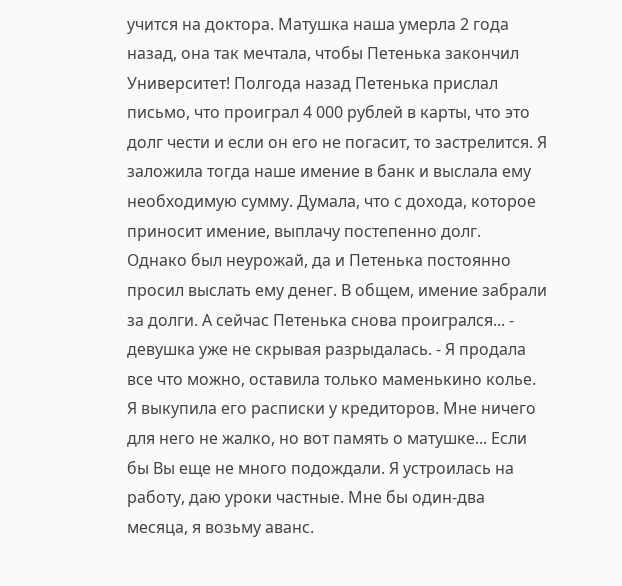учится на доктора. Матушка наша умерла 2 года назад, она так мечтала, чтобы Петенька закончил Университет! Полгода назад Петенька прислал письмо, что проиграл 4 000 рублей в карты, что это долг чести и если он его не погасит, то застрелится. Я заложила тогда наше имение в банк и выслала ему необходимую сумму. Думала, что с дохода, которое приносит имение, выплачу постепенно долг.
Однако был неурожай, да и Петенька постоянно просил выслать ему денег. В общем, имение забрали за долги. А сейчас Петенька снова проигрался... - девушка уже не скрывая разрыдалась. - Я продала все что можно, оставила только маменькино колье. Я выкупила его расписки у кредиторов. Мне ничего для него не жалко, но вот память о матушке... Если бы Вы еще не много подождали. Я устроилась на работу, даю уроки частные. Мне бы один-два месяца, я возьму аванс.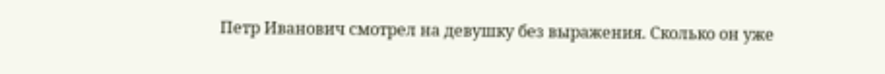Петр Иванович смотрел на девушку без выражения. Сколько он уже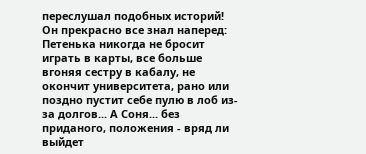переслушал подобных историй! Он прекрасно все знал наперед: Петенька никогда не бросит играть в карты, все больше вгоняя сестру в кабалу, не окончит университета, рано или поздно пустит себе пулю в лоб из-за долгов... А Соня... без приданого, положения - вряд ли выйдет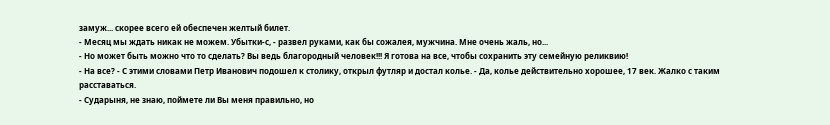замуж... скорее всего ей обеспечен желтый билет.
- Месяц мы ждать никак не можем. Убытки-с, - развел руками, как бы сожалея, мужчина. Мне очень жаль, но...
- Но может быть можно что то сделать? Вы ведь благородный человек!!! Я готова на все, чтобы сохранить эту семейную реликвию!
- На все? - С этими словами Петр Иванович подошел к столику, открыл футляр и достал колье. - Да, колье действительно хорошее, 17 век. Жалко с таким расставаться.
- Сударыня, не знаю, поймете ли Вы меня правильно, но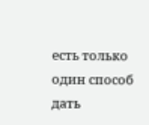есть только один способ дать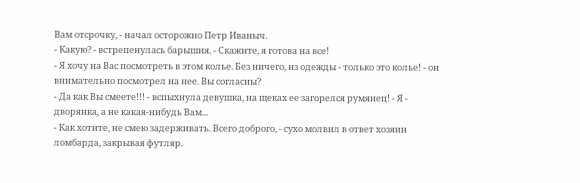Вам отсрочку, - начал осторожно Петр Иваныч.
- Какую? - встрепенулась барышня. - Скажите, я готова на все!
- Я хочу на Вас посмотреть в этом колье. Без ничего, из одежды - только это колье! - он внимательно посмотрел на нее. Вы согласны?
- Да как Вы смеете!!! - вспыхнула девушка, на щеках ее загорелся румянец! - Я - дворянка, а не какая-нибудь Вам...
- Как хотите, не смею задерживать. Всего доброго, - сухо молвил в ответ хозяин ломбарда, закрывая футляр.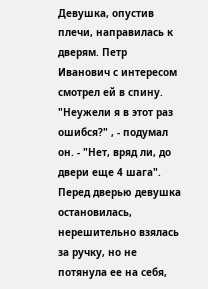Девушка, опустив плечи, направилась к дверям. Петр Иванович с интересом смотрел ей в спину. "Неужели я в этот раз ошибся?" , - подумал он. - "Нет, вряд ли, до двери еще 4 шага".
Перед дверью девушка остановилась, нерешительно взялась за ручку, но не потянула ее на себя,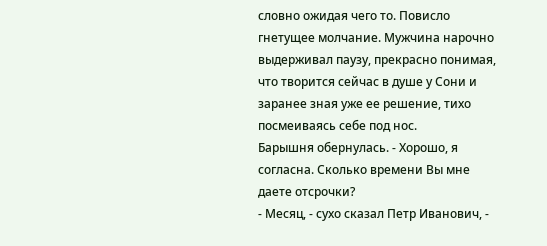словно ожидая чего то. Повисло гнетущее молчание. Мужчина нарочно выдерживал паузу, прекрасно понимая, что творится сейчас в душе у Сони и заранее зная уже ее решение, тихо посмеиваясь себе под нос.
Барышня обернулась. - Хорошо, я согласна. Сколько времени Вы мне даете отсрочки?
- Месяц, - сухо сказал Петр Иванович, -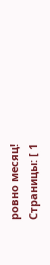ровно месяц!
Страницы: [ 1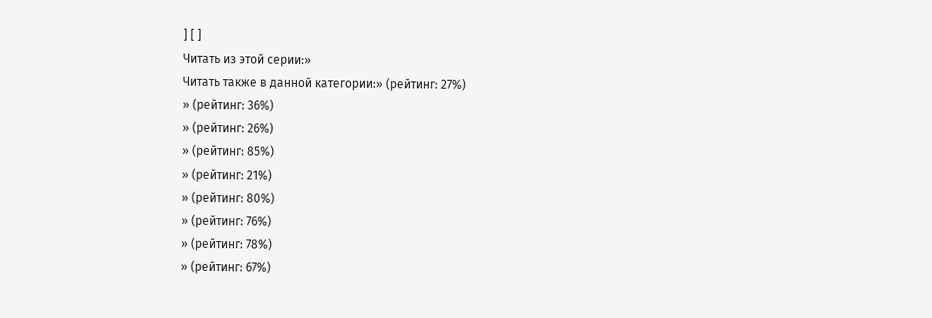] [ ]
Читать из этой серии:»
Читать также в данной категории:» (рейтинг: 27%)
» (рейтинг: 36%)
» (рейтинг: 26%)
» (рейтинг: 85%)
» (рейтинг: 21%)
» (рейтинг: 80%)
» (рейтинг: 76%)
» (рейтинг: 78%)
» (рейтинг: 67%)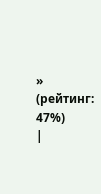» (рейтинг: 47%)
|